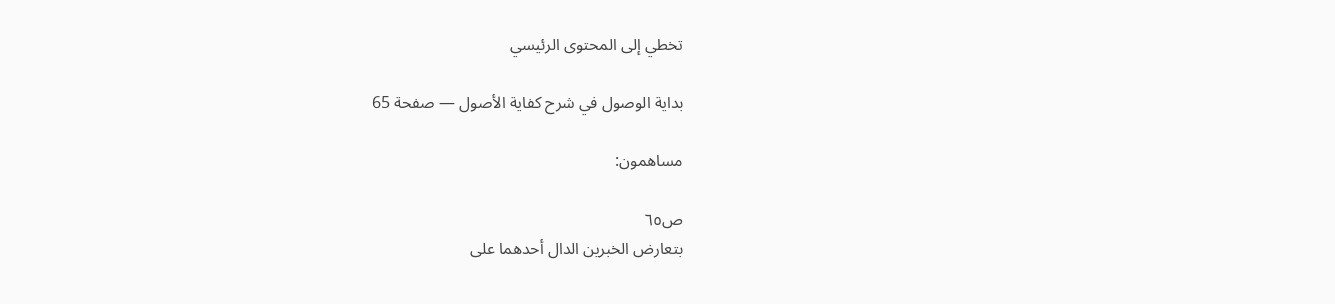تخطي إلى المحتوى الرئيسي

بداية الوصول في شرح كفاية الأصول — صفحة 65

مساهمون:

ص٦٥
بتعارض الخبرين الدال أحدهما على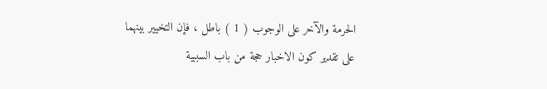الحرمة والآخر على الوجوب ( 1 ) باطل ، فإن التخيير بينهما على تقدير كون الاخبار حجة من باب السببية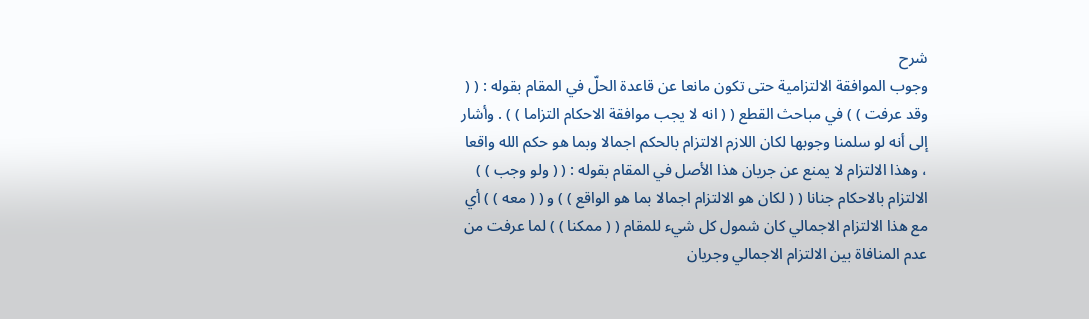شرح
وجوب الموافقة الالتزامية حتى تكون مانعا عن قاعدة الحلّ في المقام بقوله : ( ( وقد عرفت ) ) في مباحث القطع ( ( انه لا يجب موافقة الاحكام التزاما ) ) . وأشار إلى أنه لو سلمنا وجوبها لكان اللازم الالتزام بالحكم اجمالا وبما هو حكم الله واقعا ، وهذا الالتزام لا يمنع عن جريان هذا الأصل في المقام بقوله : ( ( ولو وجب ) ) الالتزام بالاحكام جنانا ( ( لكان هو الالتزام اجمالا بما هو الواقع ) ) و ( ( معه ) ) أي مع هذا الالتزام الاجمالي كان شمول كل شيء للمقام ( ( ممكنا ) ) لما عرفت من عدم المنافاة بين الالتزام الاجمالي وجريان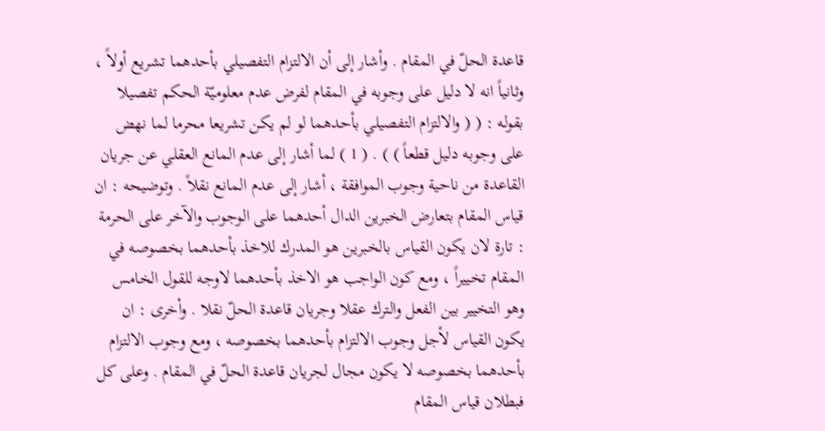قاعدة الحلّ في المقام . وأشار إلى أن الالتزام التفصيلي بأحدهما تشريع أولاً ، وثانياً انه لا دليل على وجوبه في المقام لفرض عدم معلوميّة الحكم تفصيلا بقوله : ( ( والالتزام التفصيلي بأحدهما لو لم يكن تشريعا محرما لما نهض على وجوبه دليل قطعاً ) ) . ( 1 ) لما أشار إلى عدم المانع العقلي عن جريان القاعدة من ناحية وجوب الموافقة ، أشار إلى عدم المانع نقلاً . وتوضيحه : ان قياس المقام بتعارض الخبرين الدال أحدهما على الوجوب والآخر على الحرمة : تارة لان يكون القياس بالخبرين هو المدرك للاخذ بأحدهما بخصوصه في المقام تخييراً ، ومع كون الواجب هو الاخذ بأحدهما لاوجه للقول الخامس وهو التخيير بين الفعل والترك عقلا وجريان قاعدة الحلّ نقلا . وأخرى : ان يكون القياس لأجل وجوب الالتزام بأحدهما بخصوصه ، ومع وجوب الالتزام بأحدهما بخصوصه لا يكون مجال لجريان قاعدة الحلّ في المقام . وعلى كل فبطلان قياس المقام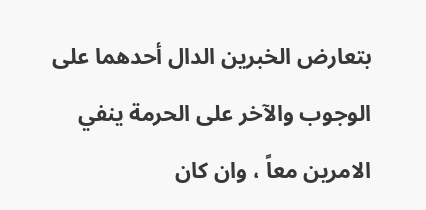بتعارض الخبرين الدال أحدهما على الوجوب والآخر على الحرمة ينفي الامرين معاً ، وان كان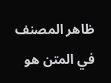ظاهر المصنف في المتن هو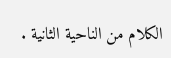الكلام من الناحية الثانية .